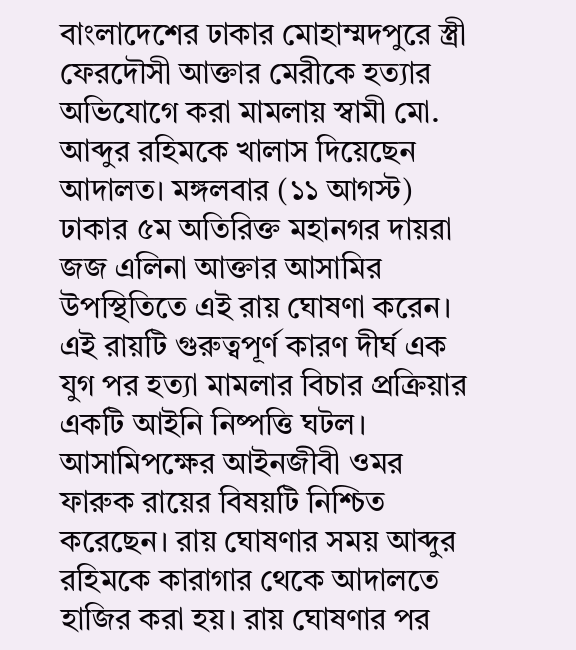বাংলাদেশের ঢাকার মোহাম্মদপুরে স্ত্রী ফেরদৌসী আক্তার মেরীকে হত্যার অভিযোগে করা মামলায় স্বামী মো. আব্দুর রহিমকে খালাস দিয়েছেন আদালত। মঙ্গলবার (১১ আগস্ট) ঢাকার ৫ম অতিরিক্ত মহানগর দায়রা জজ এলিনা আক্তার আসামির উপস্থিতিতে এই রায় ঘোষণা করেন। এই রায়টি গুরুত্বপূর্ণ কারণ দীর্ঘ এক যুগ পর হত্যা মামলার বিচার প্রক্রিয়ার একটি আইনি নিষ্পত্তি ঘটল। আসামিপক্ষের আইনজীবী ওমর ফারুক রায়ের বিষয়টি নিশ্চিত করেছেন। রায় ঘোষণার সময় আব্দুর রহিমকে কারাগার থেকে আদালতে হাজির করা হয়। রায় ঘোষণার পর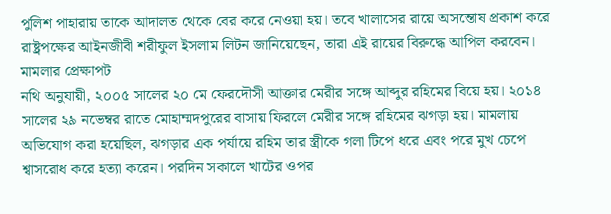পুলিশ পাহারায় তাকে আদালত থেকে বের করে নেওয়া হয়। তবে খালাসের রায়ে অসন্তোষ প্রকাশ করে রাষ্ট্রপক্ষের আইনজীবী শরীফুল ইসলাম লিটন জানিয়েছেন, তারা এই রায়ের বিরুদ্ধে আপিল করবেন।
মামলার প্রেক্ষাপট
নথি অনুযায়ী, ২০০৫ সালের ২০ মে ফেরদৌসী আক্তার মেরীর সঙ্গে আব্দুর রহিমের বিয়ে হয়। ২০১৪ সালের ২৯ নভেম্বর রাতে মোহাম্মদপুরের বাসায় ফিরলে মেরীর সঙ্গে রহিমের ঝগড়া হয়। মামলায় অভিযোগ করা হয়েছিল, ঝগড়ার এক পর্যায়ে রহিম তার স্ত্রীকে গলা টিপে ধরে এবং পরে মুখ চেপে শ্বাসরোধ করে হত্যা করেন। পরদিন সকালে খাটের ওপর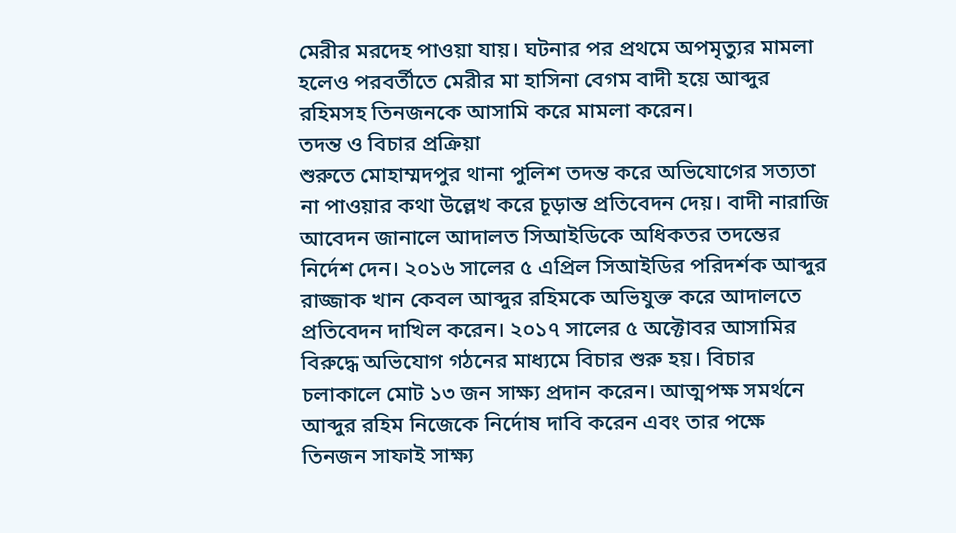মেরীর মরদেহ পাওয়া যায়। ঘটনার পর প্রথমে অপমৃত্যুর মামলা হলেও পরবর্তীতে মেরীর মা হাসিনা বেগম বাদী হয়ে আব্দুর রহিমসহ তিনজনকে আসামি করে মামলা করেন।
তদন্ত ও বিচার প্রক্রিয়া
শুরুতে মোহাম্মদপুর থানা পুলিশ তদন্ত করে অভিযোগের সত্যতা না পাওয়ার কথা উল্লেখ করে চূড়ান্ত প্রতিবেদন দেয়। বাদী নারাজি আবেদন জানালে আদালত সিআইডিকে অধিকতর তদন্তের নির্দেশ দেন। ২০১৬ সালের ৫ এপ্রিল সিআইডির পরিদর্শক আব্দুর রাজ্জাক খান কেবল আব্দুর রহিমকে অভিযুক্ত করে আদালতে প্রতিবেদন দাখিল করেন। ২০১৭ সালের ৫ অক্টোবর আসামির বিরুদ্ধে অভিযোগ গঠনের মাধ্যমে বিচার শুরু হয়। বিচার চলাকালে মোট ১৩ জন সাক্ষ্য প্রদান করেন। আত্মপক্ষ সমর্থনে আব্দুর রহিম নিজেকে নির্দোষ দাবি করেন এবং তার পক্ষে তিনজন সাফাই সাক্ষ্য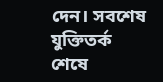দেন। সবশেষ যুক্তিতর্ক শেষে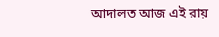আদালত আজ এই রায়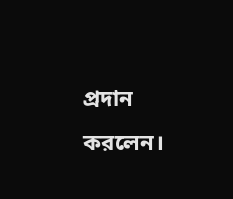প্রদান করলেন।